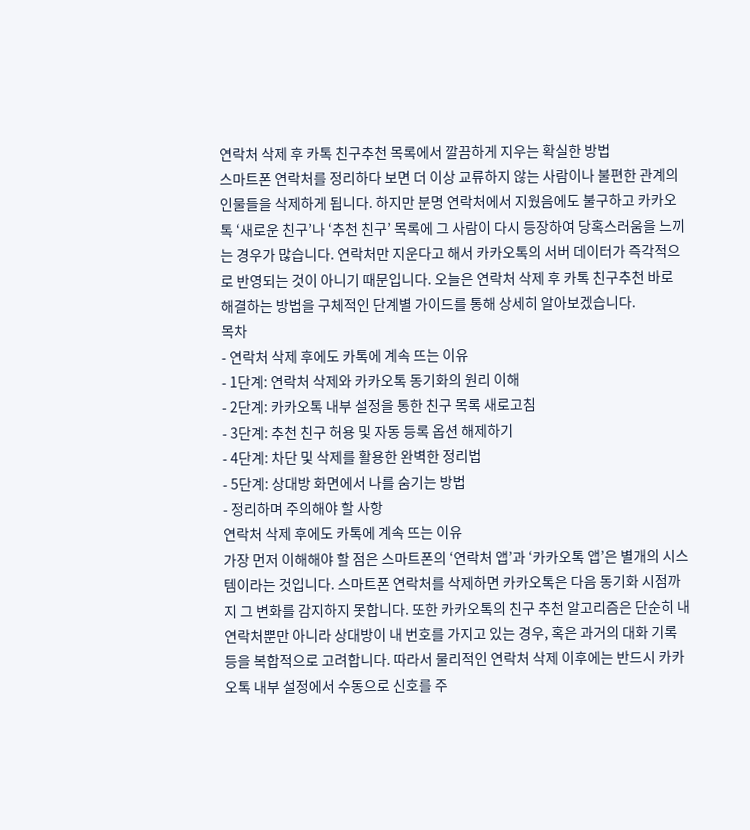연락처 삭제 후 카톡 친구추천 목록에서 깔끔하게 지우는 확실한 방법
스마트폰 연락처를 정리하다 보면 더 이상 교류하지 않는 사람이나 불편한 관계의 인물들을 삭제하게 됩니다. 하지만 분명 연락처에서 지웠음에도 불구하고 카카오톡 ‘새로운 친구’나 ‘추천 친구’ 목록에 그 사람이 다시 등장하여 당혹스러움을 느끼는 경우가 많습니다. 연락처만 지운다고 해서 카카오톡의 서버 데이터가 즉각적으로 반영되는 것이 아니기 때문입니다. 오늘은 연락처 삭제 후 카톡 친구추천 바로 해결하는 방법을 구체적인 단계별 가이드를 통해 상세히 알아보겠습니다.
목차
- 연락처 삭제 후에도 카톡에 계속 뜨는 이유
- 1단계: 연락처 삭제와 카카오톡 동기화의 원리 이해
- 2단계: 카카오톡 내부 설정을 통한 친구 목록 새로고침
- 3단계: 추천 친구 허용 및 자동 등록 옵션 해제하기
- 4단계: 차단 및 삭제를 활용한 완벽한 정리법
- 5단계: 상대방 화면에서 나를 숨기는 방법
- 정리하며 주의해야 할 사항
연락처 삭제 후에도 카톡에 계속 뜨는 이유
가장 먼저 이해해야 할 점은 스마트폰의 ‘연락처 앱’과 ‘카카오톡 앱’은 별개의 시스템이라는 것입니다. 스마트폰 연락처를 삭제하면 카카오톡은 다음 동기화 시점까지 그 변화를 감지하지 못합니다. 또한 카카오톡의 친구 추천 알고리즘은 단순히 내 연락처뿐만 아니라 상대방이 내 번호를 가지고 있는 경우, 혹은 과거의 대화 기록 등을 복합적으로 고려합니다. 따라서 물리적인 연락처 삭제 이후에는 반드시 카카오톡 내부 설정에서 수동으로 신호를 주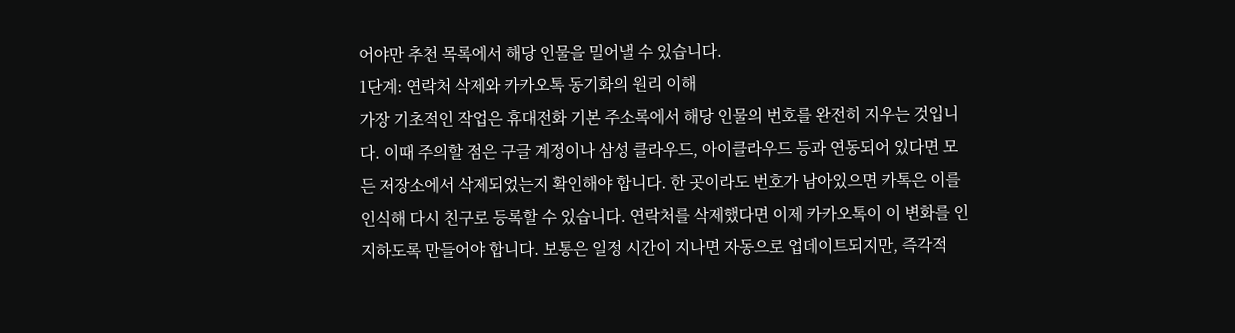어야만 추천 목록에서 해당 인물을 밀어낼 수 있습니다.
1단계: 연락처 삭제와 카카오톡 동기화의 원리 이해
가장 기초적인 작업은 휴대전화 기본 주소록에서 해당 인물의 번호를 완전히 지우는 것입니다. 이때 주의할 점은 구글 계정이나 삼성 클라우드, 아이클라우드 등과 연동되어 있다면 모든 저장소에서 삭제되었는지 확인해야 합니다. 한 곳이라도 번호가 남아있으면 카톡은 이를 인식해 다시 친구로 등록할 수 있습니다. 연락처를 삭제했다면 이제 카카오톡이 이 변화를 인지하도록 만들어야 합니다. 보통은 일정 시간이 지나면 자동으로 업데이트되지만, 즉각적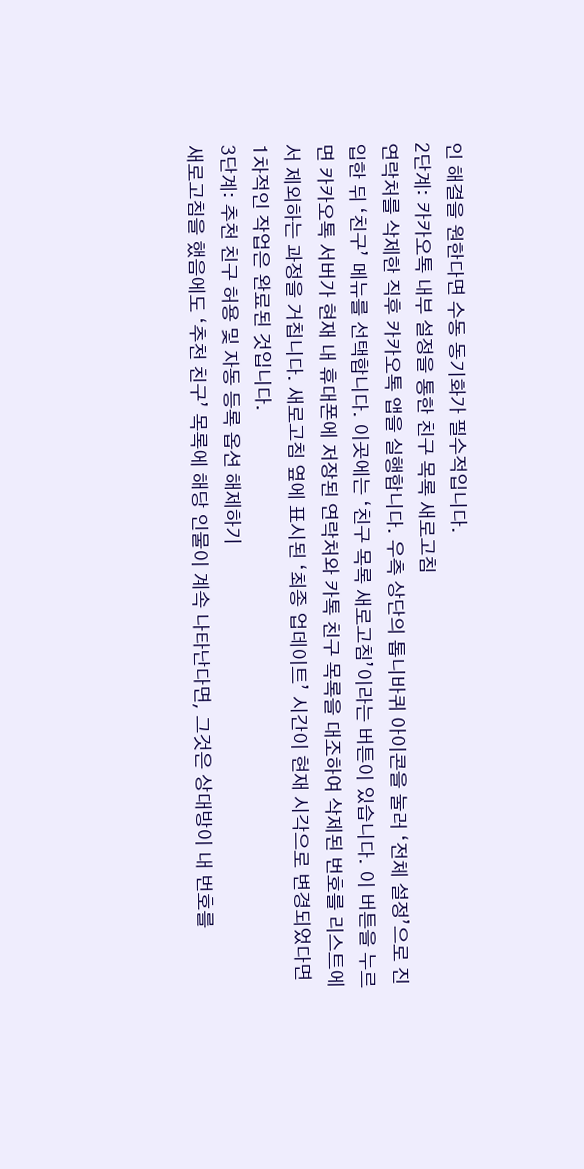인 해결을 원한다면 수동 동기화가 필수적입니다.
2단계: 카카오톡 내부 설정을 통한 친구 목록 새로고침
연락처를 삭제한 직후 카카오톡 앱을 실행합니다. 우측 상단의 톱니바퀴 아이콘을 눌러 ‘전체 설정’으로 진입한 뒤 ‘친구’ 메뉴를 선택합니다. 이곳에는 ‘친구 목록 새로고침’이라는 버튼이 있습니다. 이 버튼을 누르면 카카오톡 서버가 현재 내 휴대폰에 저장된 연락처와 카톡 친구 목록을 대조하여 삭제된 번호를 리스트에서 제외하는 과정을 거칩니다. 새로고침 옆에 표시된 ‘최종 업데이트’ 시간이 현재 시각으로 변경되었다면 1차적인 작업은 완료된 것입니다.
3단계: 추천 친구 허용 및 자동 등록 옵션 해제하기
새로고침을 했음에도 ‘추천 친구’ 목록에 해당 인물이 계속 나타난다면, 그것은 상대방이 내 번호를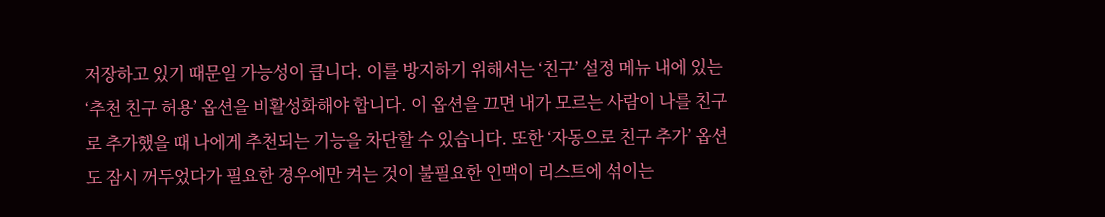저장하고 있기 때문일 가능성이 큽니다. 이를 방지하기 위해서는 ‘친구’ 설정 메뉴 내에 있는 ‘추천 친구 허용’ 옵션을 비활성화해야 합니다. 이 옵션을 끄면 내가 모르는 사람이 나를 친구로 추가했을 때 나에게 추천되는 기능을 차단할 수 있습니다. 또한 ‘자동으로 친구 추가’ 옵션도 잠시 꺼두었다가 필요한 경우에만 켜는 것이 불필요한 인맥이 리스트에 섞이는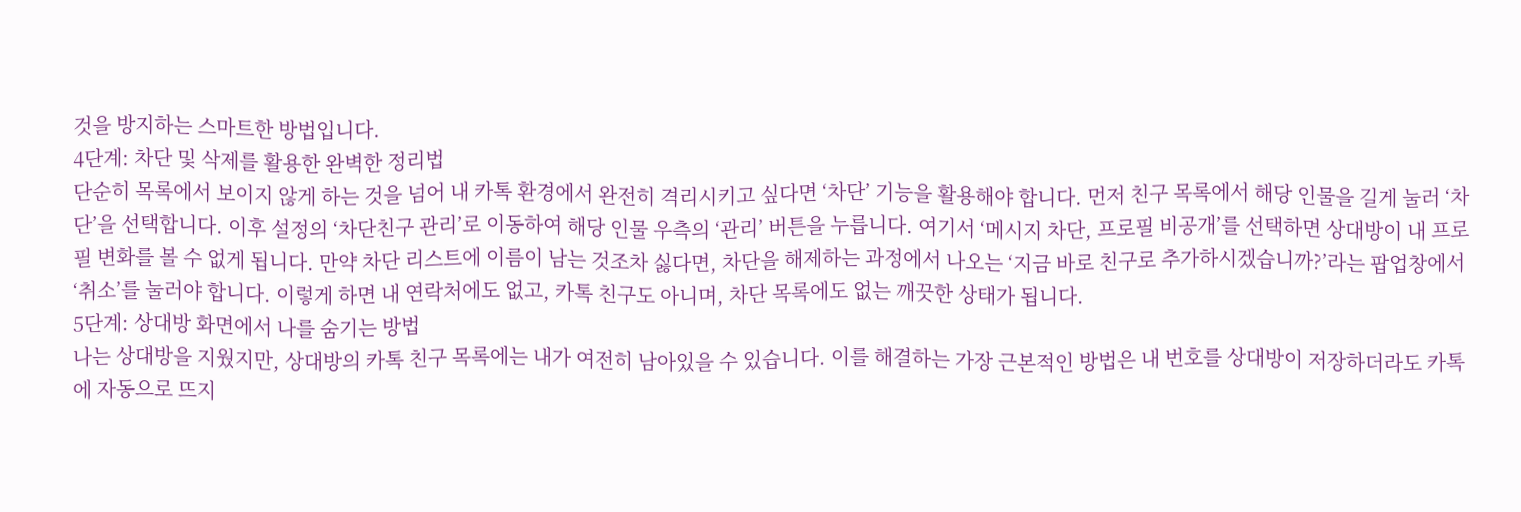것을 방지하는 스마트한 방법입니다.
4단계: 차단 및 삭제를 활용한 완벽한 정리법
단순히 목록에서 보이지 않게 하는 것을 넘어 내 카톡 환경에서 완전히 격리시키고 싶다면 ‘차단’ 기능을 활용해야 합니다. 먼저 친구 목록에서 해당 인물을 길게 눌러 ‘차단’을 선택합니다. 이후 설정의 ‘차단친구 관리’로 이동하여 해당 인물 우측의 ‘관리’ 버튼을 누릅니다. 여기서 ‘메시지 차단, 프로필 비공개’를 선택하면 상대방이 내 프로필 변화를 볼 수 없게 됩니다. 만약 차단 리스트에 이름이 남는 것조차 싫다면, 차단을 해제하는 과정에서 나오는 ‘지금 바로 친구로 추가하시겠습니까?’라는 팝업창에서 ‘취소’를 눌러야 합니다. 이렇게 하면 내 연락처에도 없고, 카톡 친구도 아니며, 차단 목록에도 없는 깨끗한 상태가 됩니다.
5단계: 상대방 화면에서 나를 숨기는 방법
나는 상대방을 지웠지만, 상대방의 카톡 친구 목록에는 내가 여전히 남아있을 수 있습니다. 이를 해결하는 가장 근본적인 방법은 내 번호를 상대방이 저장하더라도 카톡에 자동으로 뜨지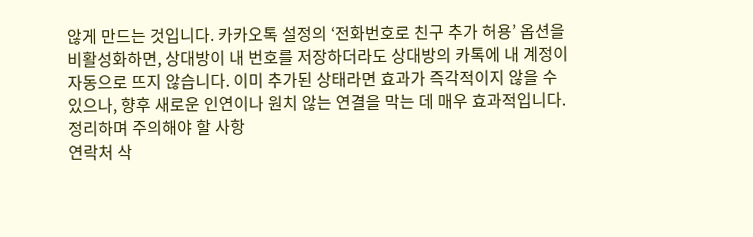않게 만드는 것입니다. 카카오톡 설정의 ‘전화번호로 친구 추가 허용’ 옵션을 비활성화하면, 상대방이 내 번호를 저장하더라도 상대방의 카톡에 내 계정이 자동으로 뜨지 않습니다. 이미 추가된 상태라면 효과가 즉각적이지 않을 수 있으나, 향후 새로운 인연이나 원치 않는 연결을 막는 데 매우 효과적입니다.
정리하며 주의해야 할 사항
연락처 삭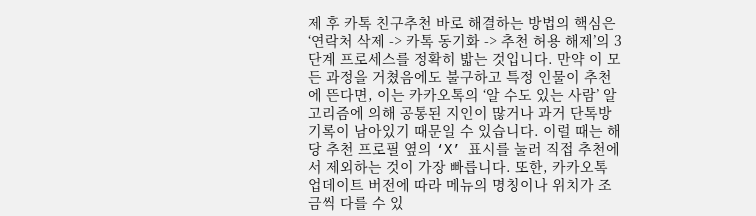제 후 카톡 친구추천 바로 해결하는 방법의 핵심은 ‘연락처 삭제 -> 카톡 동기화 -> 추천 허용 해제’의 3단계 프로세스를 정확히 밟는 것입니다. 만약 이 모든 과정을 거쳤음에도 불구하고 특정 인물이 추천에 뜬다면, 이는 카카오톡의 ‘알 수도 있는 사람’ 알고리즘에 의해 공통된 지인이 많거나 과거 단톡방 기록이 남아있기 때문일 수 있습니다. 이럴 때는 해당 추천 프로필 옆의 ‘X’ 표시를 눌러 직접 추천에서 제외하는 것이 가장 빠릅니다. 또한, 카카오톡 업데이트 버전에 따라 메뉴의 명칭이나 위치가 조금씩 다를 수 있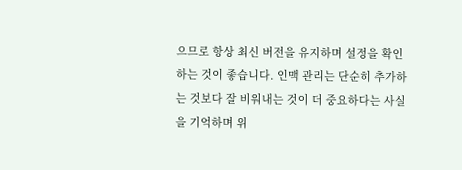으므로 항상 최신 버전을 유지하며 설정을 확인하는 것이 좋습니다. 인맥 관리는 단순히 추가하는 것보다 잘 비워내는 것이 더 중요하다는 사실을 기억하며 위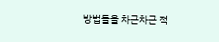방법들을 차근차근 적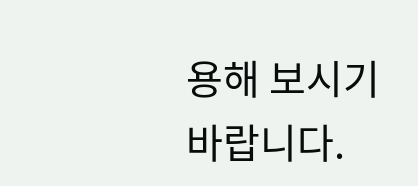용해 보시기 바랍니다.